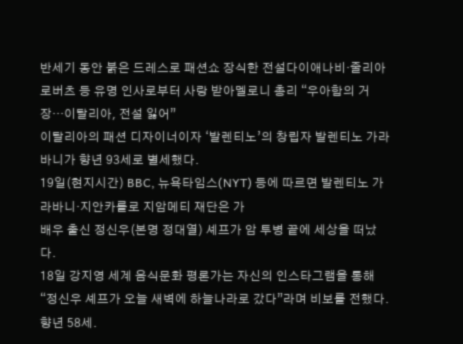반세기 동안 붉은 드레스로 패션쇼 장식한 전설다이애나비·줄리아 로버츠 등 유명 인사로부터 사랑 받아멜로니 총리 “우아함의 거장…이탈리아, 전설 잃어”
이탈리아의 패션 디자이너이자 ‘발렌티노’의 창립자 발렌티노 가라바니가 향년 93세로 별세했다.
19일(현지시간) BBC, 뉴욕타임스(NYT) 등에 따르면 발렌티노 가라바니·지안카를로 지암메티 재단은 가
배우 출신 정신우(본명 정대열) 셰프가 암 투병 끝에 세상을 떠났다.
18일 강지영 세계 음식문화 평론가는 자신의 인스타그램을 통해 “정신우 셰프가 오늘 새벽에 하늘나라로 갔다”라며 비보를 전했다. 향년 58세.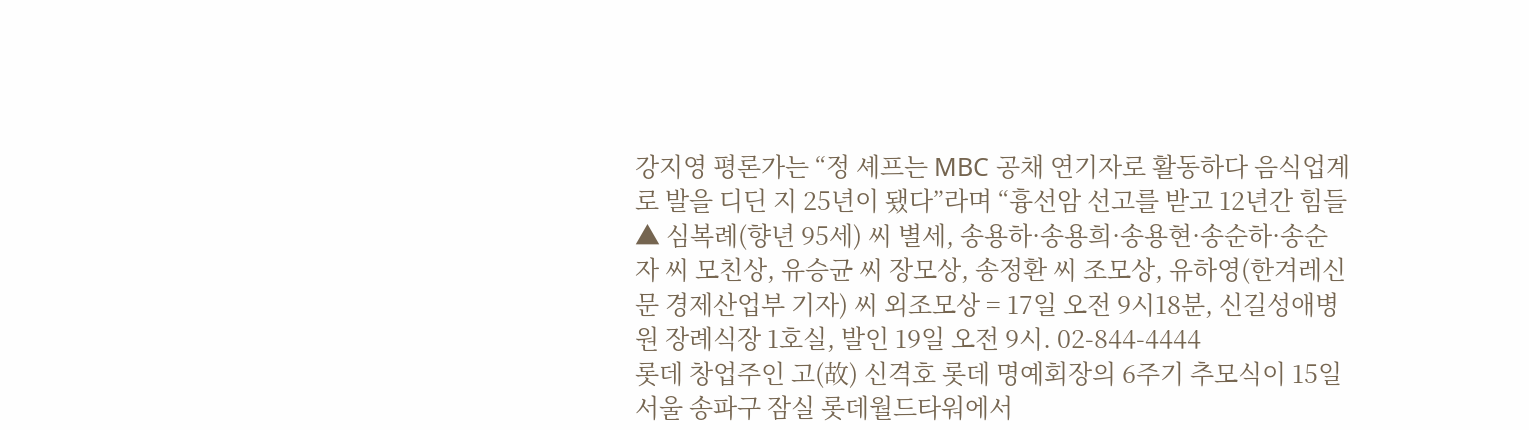강지영 평론가는 “정 셰프는 MBC 공채 연기자로 활동하다 음식업계로 발을 디딘 지 25년이 됐다”라며 “흉선암 선고를 받고 12년간 힘들
▲ 심복례(향년 95세) 씨 별세, 송용하·송용희·송용현·송순하·송순자 씨 모친상, 유승균 씨 장모상, 송정환 씨 조모상, 유하영(한겨레신문 경제산업부 기자) 씨 외조모상 = 17일 오전 9시18분, 신길성애병원 장례식장 1호실, 발인 19일 오전 9시. 02-844-4444
롯데 창업주인 고(故) 신격호 롯데 명예회장의 6주기 추모식이 15일 서울 송파구 잠실 롯데월드타워에서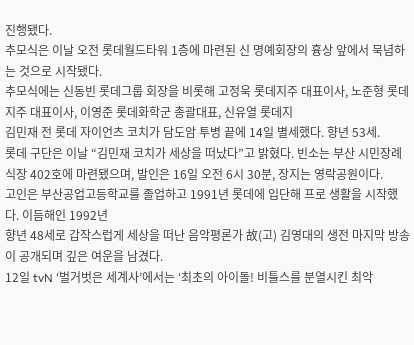진행됐다.
추모식은 이날 오전 롯데월드타워 1층에 마련된 신 명예회장의 흉상 앞에서 묵념하는 것으로 시작됐다.
추모식에는 신동빈 롯데그룹 회장을 비롯해 고정욱 롯데지주 대표이사, 노준형 롯데지주 대표이사, 이영준 롯데화학군 총괄대표, 신유열 롯데지
김민재 전 롯데 자이언츠 코치가 담도암 투병 끝에 14일 별세했다. 향년 53세.
롯데 구단은 이날 “김민재 코치가 세상을 떠났다”고 밝혔다. 빈소는 부산 시민장례식장 402호에 마련됐으며, 발인은 16일 오전 6시 30분, 장지는 영락공원이다.
고인은 부산공업고등학교를 졸업하고 1991년 롯데에 입단해 프로 생활을 시작했다. 이듬해인 1992년
향년 48세로 갑작스럽게 세상을 떠난 음악평론가 故(고) 김영대의 생전 마지막 방송이 공개되며 깊은 여운을 남겼다.
12일 tvN ‘벌거벗은 세계사’에서는 ‘최초의 아이돌! 비틀스를 분열시킨 최악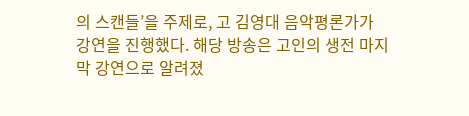의 스캔들’을 주제로, 고 김영대 음악평론가가 강연을 진행했다. 해당 방송은 고인의 생전 마지막 강연으로 알려졌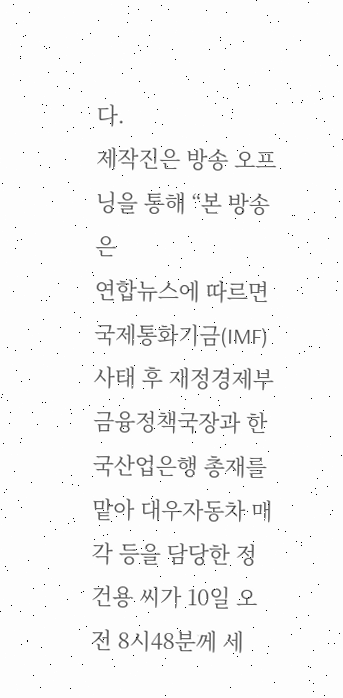다.
제작진은 방송 오프닝을 통해 “본 방송은
연합뉴스에 따르면 국제통화기금(IMF) 사태 후 재정경제부 금융정책국장과 한국산업은행 총재를 맡아 대우자동차 매각 등을 담당한 정건용 씨가 10일 오전 8시48분께 세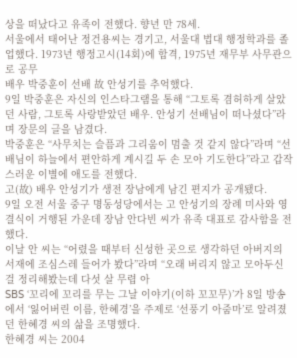상을 떠났다고 유족이 전했다. 향년 만 78세.
서울에서 태어난 정건용씨는 경기고, 서울대 법대 행정학과를 졸업했다. 1973년 행정고시(14회)에 합격, 1975년 재무부 사무관으로 공무
배우 박중훈이 선배 故 안성기를 추억했다.
9일 박중훈은 자신의 인스타그램을 통해 “그토록 겸허하게 살았던 사람, 그토록 사랑받았던 배우. 안성기 선배님이 떠나셨다”라며 장문의 글을 남겼다.
박중훈은 “사무치는 슬픔과 그리움이 멈출 것 같지 않다”라며 “선배님이 하늘에서 편안하게 계시길 두 손 모아 기도한다”라고 갑작스러운 이별에 애도를 전했다.
고(故) 배우 안성기가 생전 장남에게 남긴 편지가 공개됐다.
9일 오전 서울 중구 명동성당에서는 고 안성기의 장례 미사와 영결식이 거행된 가운데 장남 안다빈 씨가 유족 대표로 감사함을 전했다.
이날 안 씨는 “어렸을 때부터 신성한 곳으로 생각하던 아버지의 서재에 조심스레 들어가 봤다”라며 “오래 버리지 않고 모아두신 걸 정리해봤는데 다섯 살 무렵 아
SBS ‘꼬리에 꼬리를 무는 그날 이야기(이하 꼬꼬무)’가 8일 방송에서 ‘잃어버린 이름, 한혜경’을 주제로 ‘선풍기 아줌마’로 알려졌던 한혜경 씨의 삶을 조명했다.
한혜경 씨는 2004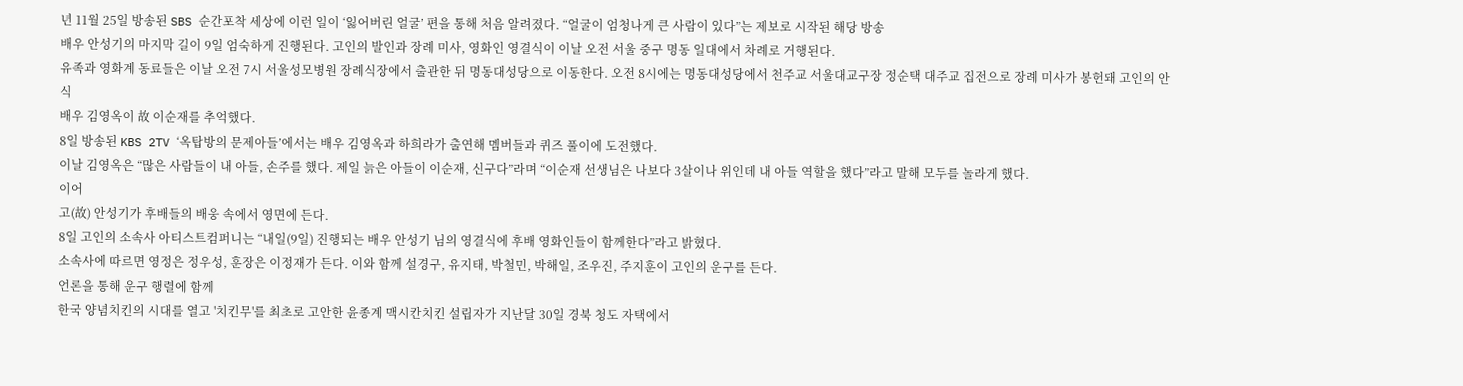년 11월 25일 방송된 SBS 순간포착 세상에 이런 일이 ‘잃어버린 얼굴’ 편을 통해 처음 알려졌다. “얼굴이 엄청나게 큰 사람이 있다”는 제보로 시작된 해당 방송
배우 안성기의 마지막 길이 9일 엄숙하게 진행된다. 고인의 발인과 장례 미사, 영화인 영결식이 이날 오전 서울 중구 명동 일대에서 차례로 거행된다.
유족과 영화계 동료들은 이날 오전 7시 서울성모병원 장례식장에서 출관한 뒤 명동대성당으로 이동한다. 오전 8시에는 명동대성당에서 천주교 서울대교구장 정순택 대주교 집전으로 장례 미사가 봉헌돼 고인의 안식
배우 김영옥이 故 이순재를 추억했다.
8일 방송된 KBS 2TV ‘옥탑방의 문제아들’에서는 배우 김영옥과 하희라가 출연해 멤버들과 퀴즈 풀이에 도전했다.
이날 김영옥은 “많은 사람들이 내 아들, 손주를 했다. 제일 늙은 아들이 이순재, 신구다”라며 “이순재 선생님은 나보다 3살이나 위인데 내 아들 역할을 했다”라고 말해 모두를 놀라게 했다.
이어
고(故) 안성기가 후배들의 배웅 속에서 영면에 든다.
8일 고인의 소속사 아티스트컴퍼니는 “내일(9일) 진행되는 배우 안성기 님의 영결식에 후배 영화인들이 함께한다”라고 밝혔다.
소속사에 따르면 영정은 정우성, 훈장은 이정재가 든다. 이와 함께 설경구, 유지태, 박철민, 박해일, 조우진, 주지훈이 고인의 운구를 든다.
언론을 통해 운구 행렬에 함께
한국 양념치킨의 시대를 열고 '치킨무'를 최초로 고안한 윤종계 맥시칸치킨 설립자가 지난달 30일 경북 청도 자택에서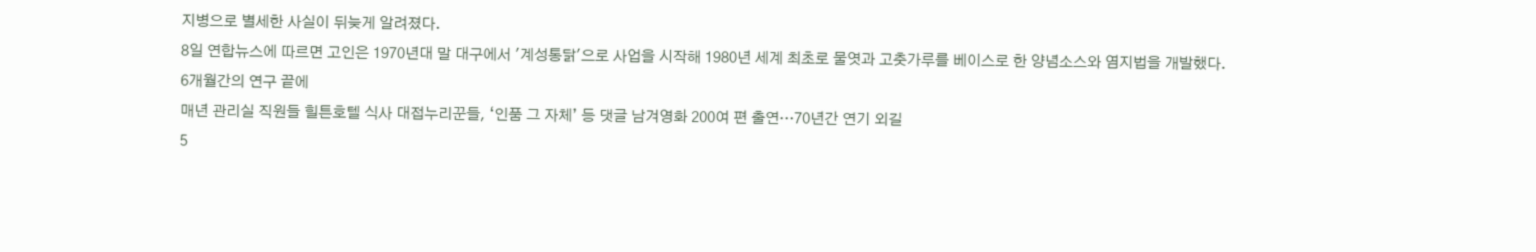지병으로 별세한 사실이 뒤늦게 알려졌다.
8일 연합뉴스에 따르면 고인은 1970년대 말 대구에서 '계성통닭'으로 사업을 시작해 1980년 세계 최초로 물엿과 고춧가루를 베이스로 한 양념소스와 염지법을 개발했다.
6개월간의 연구 끝에
매년 관리실 직원들 힐튼호텔 식사 대접누리꾼들, ‘인품 그 자체’ 등 댓글 남겨영화 200여 편 출연…70년간 연기 외길
5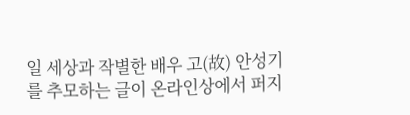일 세상과 작별한 배우 고(故) 안성기를 추모하는 글이 온라인상에서 퍼지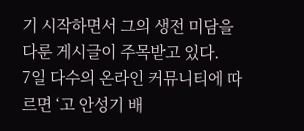기 시작하면서 그의 생전 미담을 다룬 게시글이 주목받고 있다.
7일 다수의 온라인 커뮤니티에 따르면 ‘고 안성기 배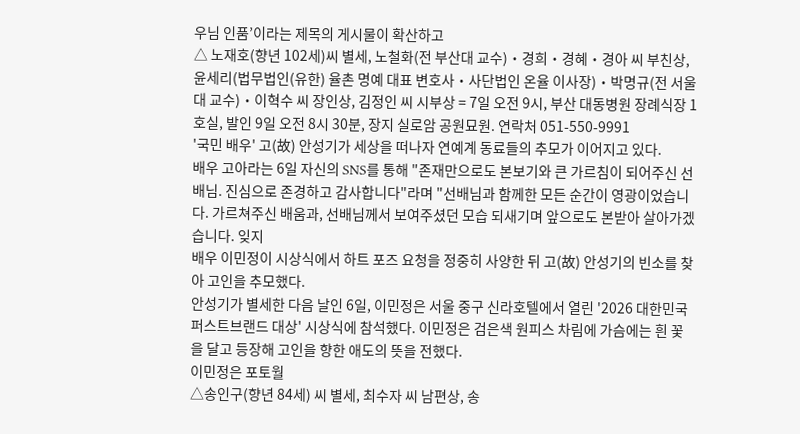우님 인품’이라는 제목의 게시물이 확산하고
△ 노재호(향년 102세)씨 별세, 노철화(전 부산대 교수)‧경희‧경혜‧경아 씨 부친상, 윤세리(법무법인(유한) 율촌 명예 대표 변호사‧사단법인 온율 이사장)‧박명규(전 서울대 교수)‧이혁수 씨 장인상, 김정인 씨 시부상 = 7일 오전 9시, 부산 대동병원 장례식장 1호실, 발인 9일 오전 8시 30분, 장지 실로암 공원묘원. 연락처 051-550-9991
'국민 배우' 고(故) 안성기가 세상을 떠나자 연예계 동료들의 추모가 이어지고 있다.
배우 고아라는 6일 자신의 SNS를 통해 "존재만으로도 본보기와 큰 가르침이 되어주신 선배님. 진심으로 존경하고 감사합니다"라며 "선배님과 함께한 모든 순간이 영광이었습니다. 가르쳐주신 배움과, 선배님께서 보여주셨던 모습 되새기며 앞으로도 본받아 살아가겠습니다. 잊지
배우 이민정이 시상식에서 하트 포즈 요청을 정중히 사양한 뒤 고(故) 안성기의 빈소를 찾아 고인을 추모했다.
안성기가 별세한 다음 날인 6일, 이민정은 서울 중구 신라호텔에서 열린 '2026 대한민국 퍼스트브랜드 대상' 시상식에 참석했다. 이민정은 검은색 원피스 차림에 가슴에는 흰 꽃을 달고 등장해 고인을 향한 애도의 뜻을 전했다.
이민정은 포토월
△송인구(향년 84세) 씨 별세, 최수자 씨 남편상, 송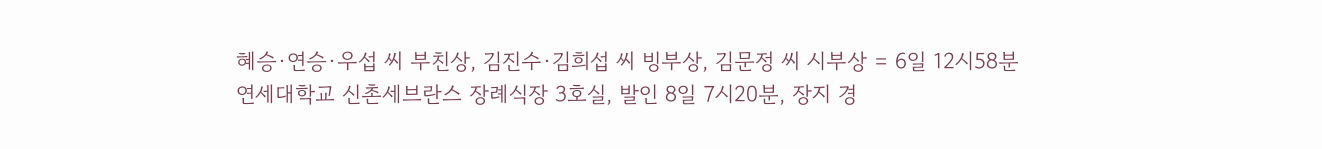혜승·연승·우섭 씨 부친상, 김진수·김희섭 씨 빙부상, 김문정 씨 시부상 = 6일 12시58분 연세대학교 신촌세브란스 장례식장 3호실, 발인 8일 7시20분, 장지 경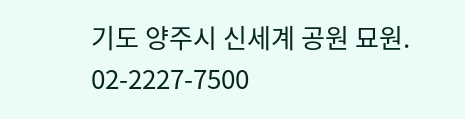기도 양주시 신세계 공원 묘원. 02-2227-7500